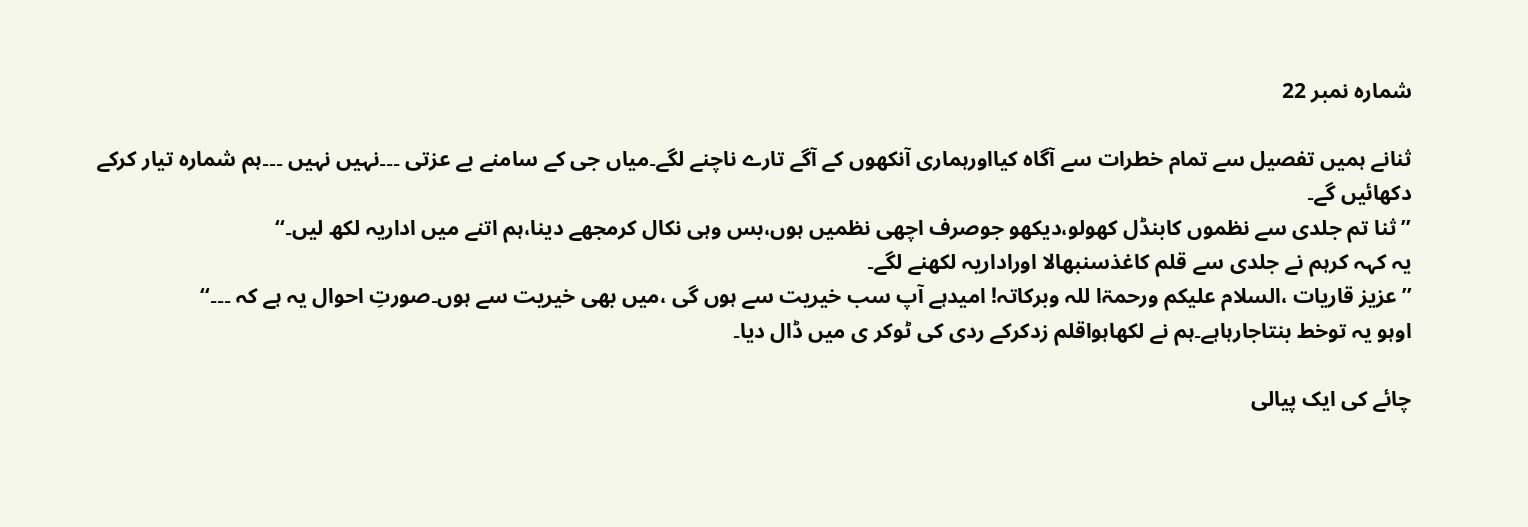شمارہ نمبر 22

ثنانے ہمیں تفصیل سے تمام خطرات سے آگاہ کیااورہماری آنکھوں کے آگے تارے ناچنے لگے۔میاں جی کے سامنے بے عزتی ۔۔۔نہیں نہیں ۔۔۔ہم شمارہ تیار کرکے دکھائیں گے۔
’’ثنا تم جلدی سے نظموں کابنڈل کھولو،دیکھو جوصرف اچھی نظمیں ہوں،بس وہی نکال کرمجھے دینا،ہم اتنے میں اداریہ لکھ لیں۔‘‘
یہ کہہ کرہم نے جلدی سے قلم کاغذسنبھالا اوراداریہ لکھنے لگے۔
’’عزیز قاریات ،السلام علیکم ورحمۃا للہ وبرکاتہ! امیدہے آپ سب خیریت سے ہوں گی ،میں بھی خیریت سے ہوں۔صورتِ احوال یہ ہے کہ ۔۔۔‘‘
اوہو یہ توخط بنتاجارہاہے۔ہم نے لکھاہواقلم زدکرکے ردی کی ٹوکر ی میں ڈال دیا۔

چائے کی ایک پیالی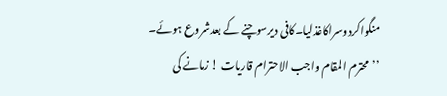منگواکردوسراکاغذلیا۔کافی دیرسوچنے کے بعدشروع ہوئے۔
’’محترم المقام واجب الاحترام قاریات ! زمانے کی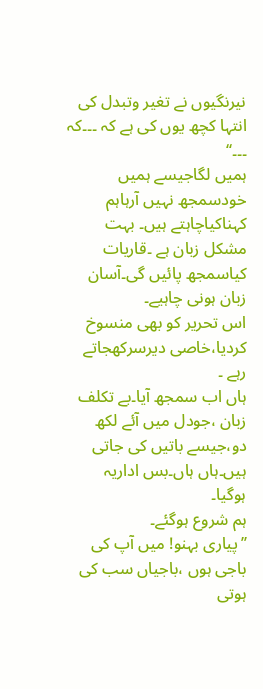نیرنگیوں نے تغیر وتبدل کی انتہا کچھ یوں کی ہے کہ ۔۔۔کہ ۔۔۔‘‘
ہمیں لگاجیسے ہمیں خودسمجھ نہیں آرہاہم کہناکیاچاہتے ہیں۔ بہت مشکل زبان ہے ۔قاریات کیاسمجھ پائیں گی۔آسان زبان ہونی چاہیے۔
اس تحریر کو بھی منسوخ کردیا،خاصی دیرسرکھجاتے رہے ۔
ہاں اب سمجھ آیا۔بے تکلف زبان ،جودل میں آئے لکھ دو،جیسے باتیں کی جاتی ہیں۔ہاں ہاں۔بس اداریہ ہوگیا۔
ہم شروع ہوگئے۔
’’پیاری بہنو! میں آپ کی باجی ہوں ،باجیاں سب کی ہوتی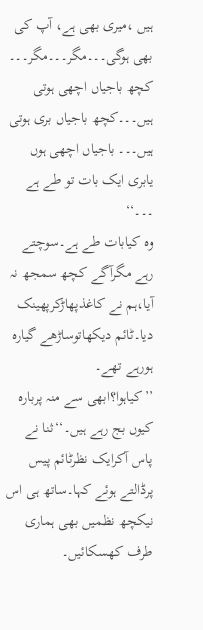ہیں ،میری بھی ہے، آپ کی بھی ہوگی۔۔۔مگر۔۔۔مگر۔۔۔ کچھ باجیاں اچھی ہوتی ہیں۔۔۔کچھ باجیاں بری ہوتی ہیں۔۔۔ باجیاں اچھی ہوں یابری ایک بات تو طے ہے ۔۔۔‘‘
وہ کیابات طے ہے۔سوچتے رہے مگرآگے کچھ سمجھ نہ آیا،ہم نے کاغذپھاڑکرپھینک دیا۔ٹائم دیکھاتوساڑھے گیارہ ہورہے تھے۔
’’کیاہوا؟ابھی سے منہ پربارہ کیوں بج رہے ہیں۔‘‘ثنا نے پاس آکرایک نظرٹائم پیس پرڈالتے ہوئے کہا۔ساتھ ہی اس نیکچھ نظمیں بھی ہماری طرف کھسکائیں۔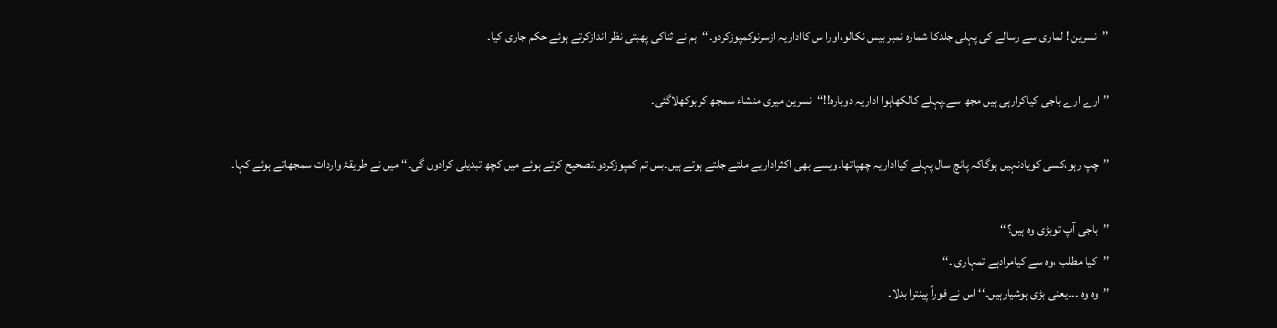’’نسرین ! لماری سے رسالے کی پہلی جلدکا شمارہ نمبر بیس نکالو،اورا س کااداریہ ازسرنوکمپوزکردو۔‘‘ہم نے ثناکی پھبتی نظر اندازکرتے ہوئے حکم جاری کیا۔

’’ارے ارے باجی کیاکرارہی ہیں مجھ سے۔پہلے کالکھاہوا اداریہ دوبارہ!!‘‘نسرین میری منشاء سمجھ کربوکھلاگئی۔

’’چپ رہو،کسی کویادنہیں ہوگاکہ پانچ سال پہلے کیااداریہ چھپاتھا۔ویسے بھی اکثراداریے ملتے جلتے ہوتے ہیں۔بس تم کمپوزکردو۔تصحیح کرتے ہوئے میں کچھ تبدیلی کرادوں گی۔‘‘ میں نے طریقۂ واردات سمجھاتے ہوئے کہا۔

’’باجی آپ توبڑی وہ ہیں؟‘‘
’’کیا مطلب ،وہ سے کیامرادہے تمہاری ۔‘‘
’’وہ وہ ۔۔۔یعنی بڑی ہوشیارہیں۔‘‘ اس نے فوراً پینترا بدلا۔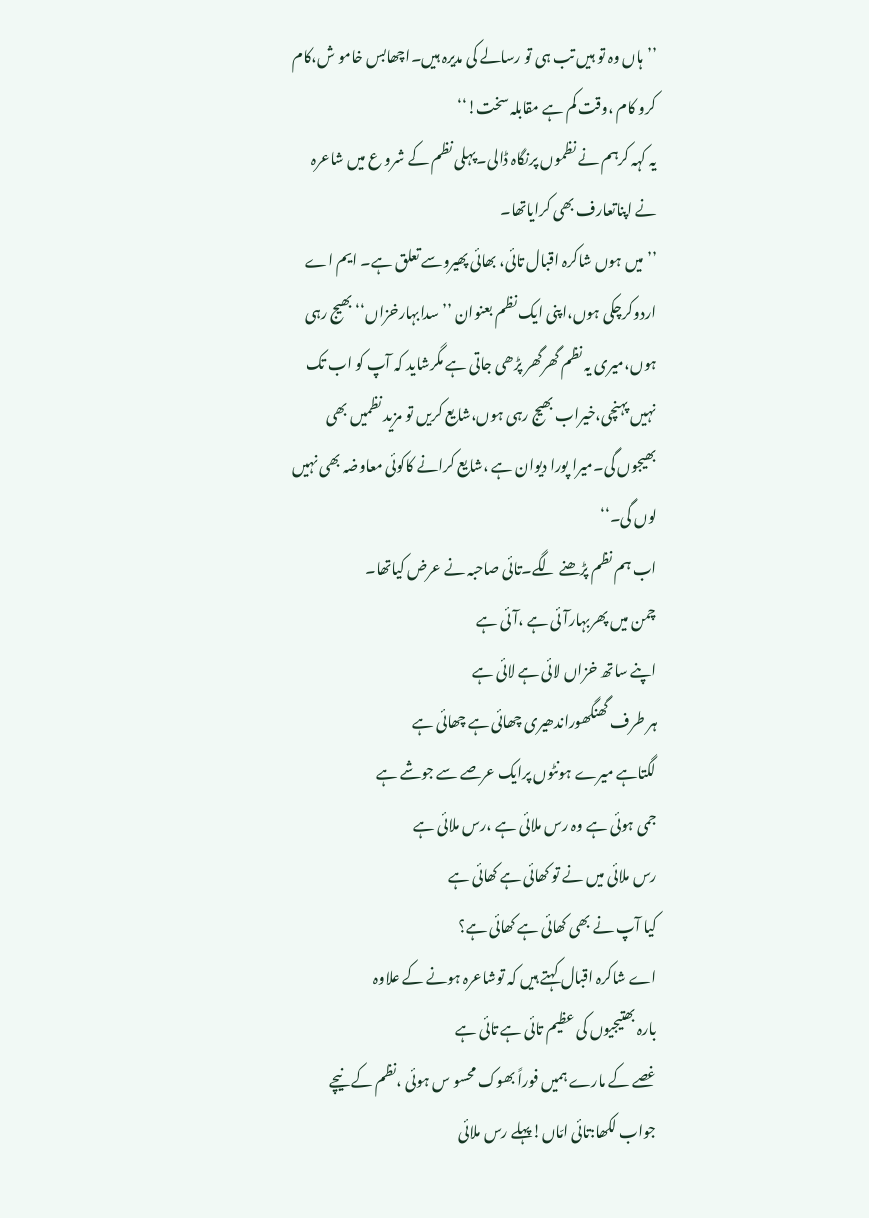’’ہاں وہ تو ہیں تب ہی تو رسالے کی مدیرہ ہیں۔اچھابس خامو ش،کام کرو کام ،وقت کم ہے مقابلہ سخت!‘‘
یہ کہہ کرہم نے نظموں پرنگاہ ڈالی۔پہلی نظم کے شرو ع میں شاعرہ نے اپناتعارف بھی کرایاتھا۔
’’میں ہوں شاکرہ اقبال تائی، بھائی پھیروسے تعلق ہے۔ ایم اے اردوکرچکی ہوں،اپنی ایک نظم بعنوان ’’سدابہارخزاں‘‘ بھیج رہی ہوں،میری یہ نظم گھرگھر پڑھی جاتی ہے مگرشاید کہ آپ کو اب تک نہیں پہنچی،خیراب بھیج رہی ہوں،شایع کریں تو مزید نظمیں بھی بھیجوں گی۔میرا پورا دیوان ہے ،شایع کرانے کاکوئی معاوضہ بھی نہیں لوں گی۔‘‘
اب ہم نظم پڑھنے لگے۔تائی صاحبہ نے عرض کیاتھا۔
چمن میں پھربہارآئی ہے ،آئی ہے
اپنے ساتھ خزاں لائی ہے لائی ہے
ہر طرف گھنگھوراندھیری چھائی ہے چھائی ہے
لگتاہے میرے ہونٹوں پرایک عرصے سے جوشے ہے
جمی ہوئی ہے وہ رس ملائی ہے ،رس ملائی ہے
رس ملائی میں نے تو کھائی ہے کھائی ہے
کیا آپ نے بھی کھائی ہے کھائی ہے؟
اے شاکرہ اقبال کہتے ہیں کہ توشاعرہ ہونے کے علاوہ
بارہ بھتیجیوں کی عظیم تائی ہے تائی ہے
غصے کے مارے ہمیں فوراً بھوک محسو س ہوئی ،نظم کے نیچے جواب لکھا:تائی امّاں!پہلے رس ملائی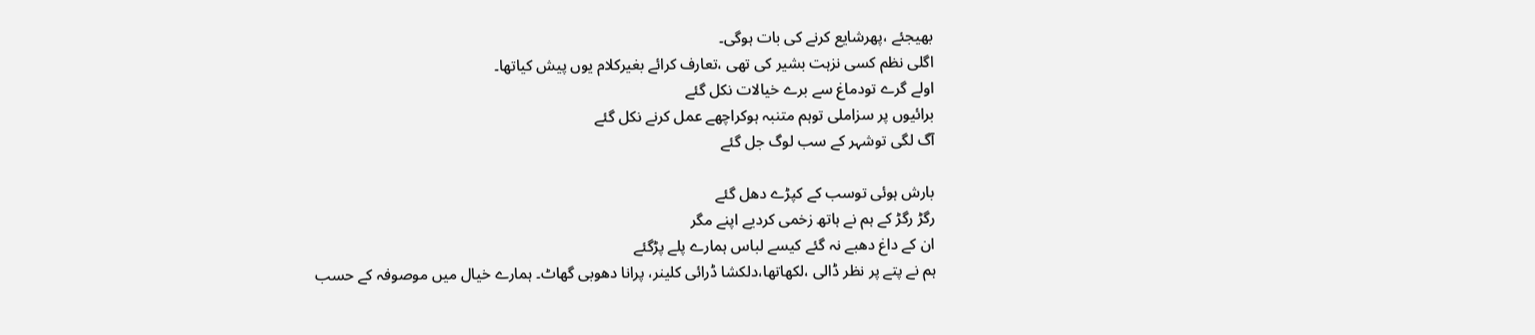بھیجئے ،پھرشایع کرنے کی بات ہوگی۔
اگلی نظم کسی نزہت بشیر کی تھی ،تعارف کرائے بغیرکلام یوں پیش کیاتھا۔
اولے گرے تودماغ سے برے خیالات نکل گئے
برائیوں پر سزاملی توہم متنبہ ہوکراچھے عمل کرنے نکل گئے
آگ لگی توشہر کے سب لوگ جل گئے

بارش ہوئی توسب کے کپڑے دھل گئے
رگڑ رگڑ کے ہم نے ہاتھ زخمی کردیے اپنے مگر
ان کے داغ دھبے نہ گئے کیسے لباس ہمارے پلے پڑگئے
ہم نے پتے پر نظر ڈالی ،لکھاتھا،دلکشا ڈرائی کلینر، پرانا دھوبی گھاٹ۔ ہمارے خیال میں موصوفہ کے حسب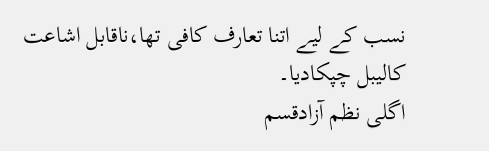نسب کے لیے اتنا تعارف کافی تھا،ناقابل اشاعت کالیبل چپکادیا۔
اگلی نظم آزادقسم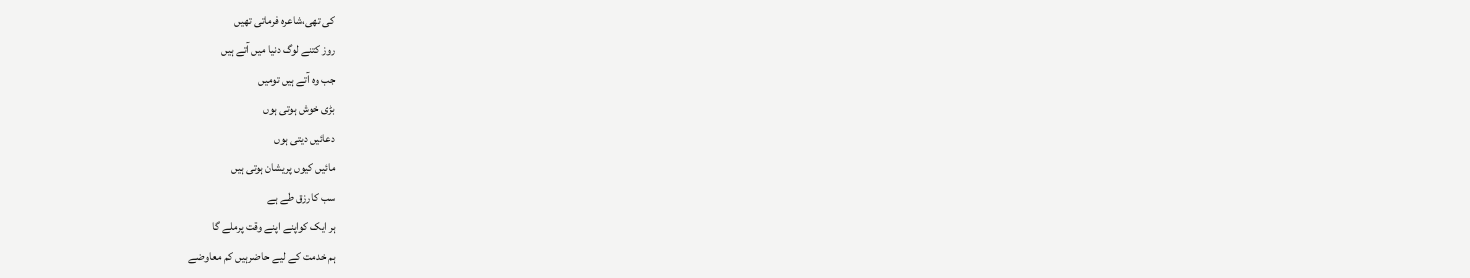کی تھی،شاعرہ فرماتی تھیں
روز کتنے لوگ دنیا میں آتے ہیں
جب وہ آتے ہیں تومیں
بڑی خوش ہوتی ہوں
دعائیں دیتی ہوں
مائیں کیوں پریشان ہوتی ہیں
سب کارزق طے ہے
ہر ایک کواپنے اپنے وقت پرملے گا
ہم خدمت کے لیے حاضرہیں کم معاوضے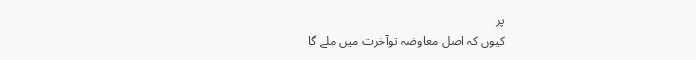پر
کیوں کہ اصل معاوضہ توآخرت میں ملے گا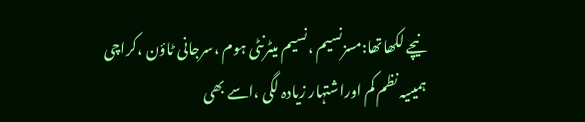نیچے لکھاتھا:مسزنسیم ،نسیم میٹرنٹی ہوم ،سرجانی ٹاؤن ،کراچی
ہمیںیہ نظم کم اوراشتہار زیادہ لگی ،اسے بھی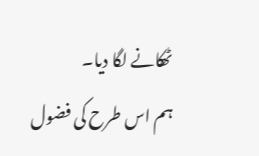ٹھکانے لگا دیا۔
ہم اس طرح کی فضول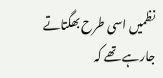نظمیں اسی طرح بھگتاتے جارہے تھے کہ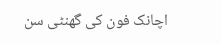اچانک فون کی گھنٹی سن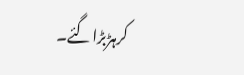کرہڑبڑاگئے۔